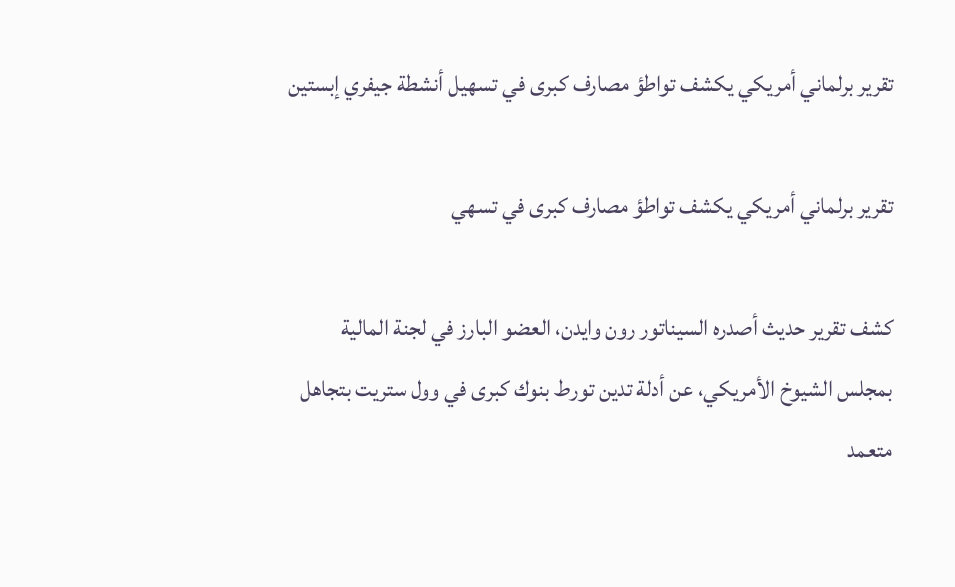تقرير برلماني أمريكي يكشف تواطؤ مصارف كبرى في تسهيل أنشطة جيفري إبستين

تقرير برلماني أمريكي يكشف تواطؤ مصارف كبرى في تسهي

كشف تقرير حديث أصدره السيناتور رون وايدن، العضو البارز في لجنة المالية بمجلس الشيوخ الأمريكي، عن أدلة تدين تورط بنوك كبرى في وول ستريت بتجاهل متعمد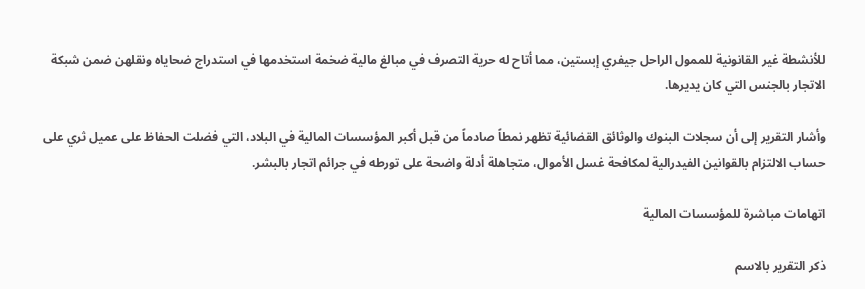للأنشطة غير القانونية للممول الراحل جيفري إبستين، مما أتاح له حرية التصرف في مبالغ مالية ضخمة استخدمها في استدراج ضحاياه ونقلهن ضمن شبكة الاتجار بالجنس التي كان يديرها.

وأشار التقرير إلى أن سجلات البنوك والوثائق القضائية تظهر نمطاً صادماً من قبل أكبر المؤسسات المالية في البلاد، التي فضلت الحفاظ على عميل ثري على حساب الالتزام بالقوانين الفيدرالية لمكافحة غسل الأموال، متجاهلة أدلة واضحة على تورطه في جرائم اتجار بالبشر.

اتهامات مباشرة للمؤسسات المالية

ذكر التقرير بالاسم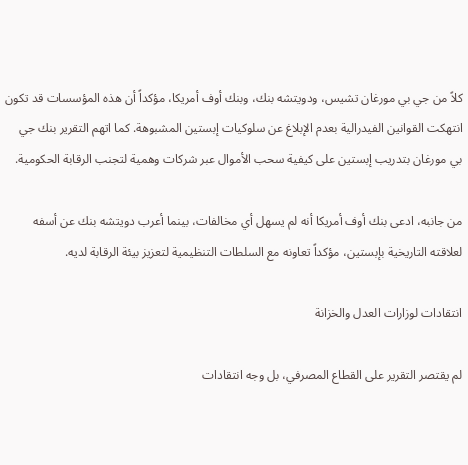كلاً من جي بي مورغان تشيس، ودويتشه بنك، وبنك أوف أمريكا، مؤكداً أن هذه المؤسسات قد تكون انتهكت القوانين الفيدرالية بعدم الإبلاغ عن سلوكيات إبستين المشبوهة. كما اتهم التقرير بنك جي بي مورغان بتدريب إبستين على كيفية سحب الأموال عبر شركات وهمية لتجنب الرقابة الحكومية.

من جانبه، ادعى بنك أوف أمريكا أنه لم يسهل أي مخالفات، بينما أعرب دويتشه بنك عن أسفه لعلاقته التاريخية بإبستين، مؤكداً تعاونه مع السلطات التنظيمية لتعزيز بيئة الرقابة لديه.

انتقادات لوزارات العدل والخزانة

لم يقتصر التقرير على القطاع المصرفي، بل وجه انتقادات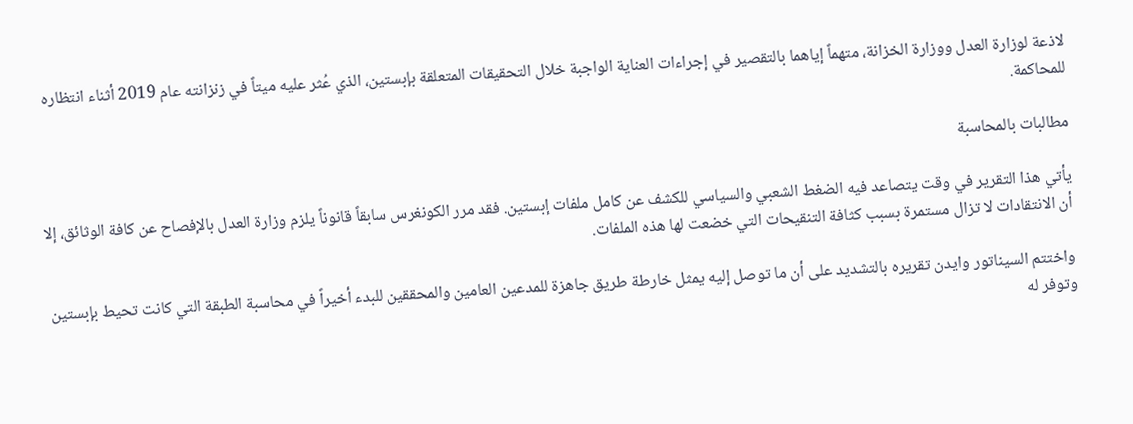لاذعة لوزارة العدل ووزارة الخزانة، متهماً إياهما بالتقصير في إجراءات العناية الواجبة خلال التحقيقات المتعلقة بإبستين، الذي عُثر عليه ميتاً في زنزانته عام 2019 أثناء انتظاره للمحاكمة.

مطالبات بالمحاسبة

يأتي هذا التقرير في وقت يتصاعد فيه الضغط الشعبي والسياسي للكشف عن كامل ملفات إبستين. فقد مرر الكونغرس سابقاً قانوناً يلزم وزارة العدل بالإفصاح عن كافة الوثائق، إلا أن الانتقادات لا تزال مستمرة بسبب كثافة التنقيحات التي خضعت لها هذه الملفات.

واختتم السيناتور وايدن تقريره بالتشديد على أن ما توصل إليه يمثل خارطة طريق جاهزة للمدعين العامين والمحققين للبدء أخيراً في محاسبة الطبقة التي كانت تحيط بإبستين وتوفر له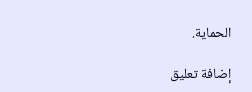الحماية.

إضافة تعليق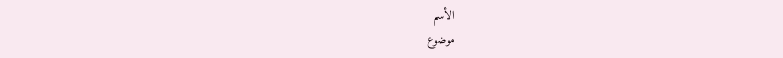الأسم
موضوع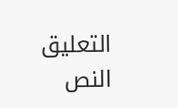التعليق
النص